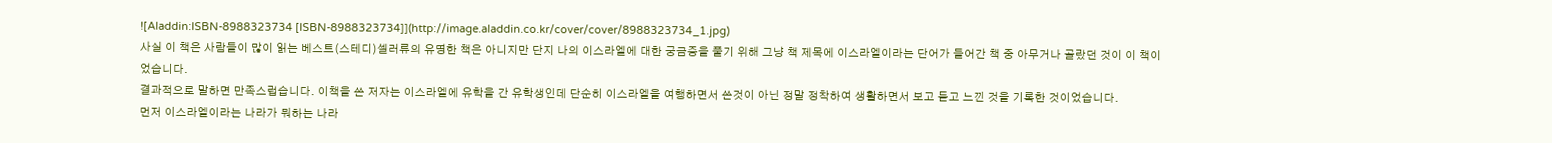![Aladdin:ISBN-8988323734 [ISBN-8988323734]](http://image.aladdin.co.kr/cover/cover/8988323734_1.jpg)
사실 이 책은 사람들이 많이 읽는 베스트(스테디)셀러류의 유명한 책은 아니지만 단지 나의 이스라엘에 대한 궁금증을 풀기 위해 그냥 책 제목에 이스라엘이라는 단어가 들어간 책 중 아무거나 골랐던 것이 이 책이었습니다.
결과적으로 말하면 만족스럽습니다. 이책을 쓴 저자는 이스라엘에 유학을 간 유학생인데 단순히 이스라엘을 여행하면서 쓴것이 아닌 정말 정착하여 생활하면서 보고 듣고 느낀 것을 기록한 것이었습니다.
먼저 이스라엘이라는 나라가 뭐하는 나라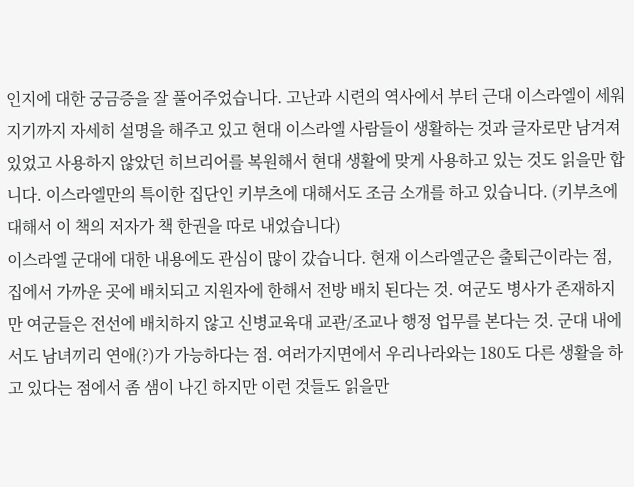인지에 대한 궁금증을 잘 풀어주었습니다. 고난과 시련의 역사에서 부터 근대 이스라엘이 세워지기까지 자세히 설명을 해주고 있고 현대 이스라엘 사람들이 생활하는 것과 글자로만 남겨져 있었고 사용하지 않았던 히브리어를 복원해서 현대 생활에 맞게 사용하고 있는 것도 읽을만 합니다. 이스라엘만의 특이한 집단인 키부츠에 대해서도 조금 소개를 하고 있습니다. (키부츠에 대해서 이 책의 저자가 책 한권을 따로 내었습니다)
이스라엘 군대에 대한 내용에도 관심이 많이 갔습니다. 현재 이스라엘군은 출퇴근이라는 점, 집에서 가까운 곳에 배치되고 지원자에 한해서 전방 배치 된다는 것. 여군도 병사가 존재하지만 여군들은 전선에 배치하지 않고 신병교육대 교관/조교나 행정 업무를 본다는 것. 군대 내에서도 남녀끼리 연애(?)가 가능하다는 점. 여러가지면에서 우리나라와는 180도 다른 생활을 하고 있다는 점에서 좀 샘이 나긴 하지만 이런 것들도 읽을만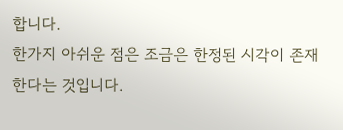합니다.
한가지 아쉬운 점은 조금은 한정된 시각이 존재한다는 것입니다.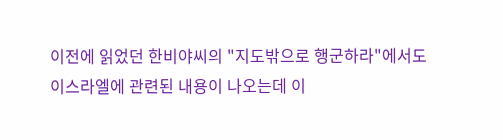이전에 읽었던 한비야씨의 "지도밖으로 행군하라"에서도 이스라엘에 관련된 내용이 나오는데 이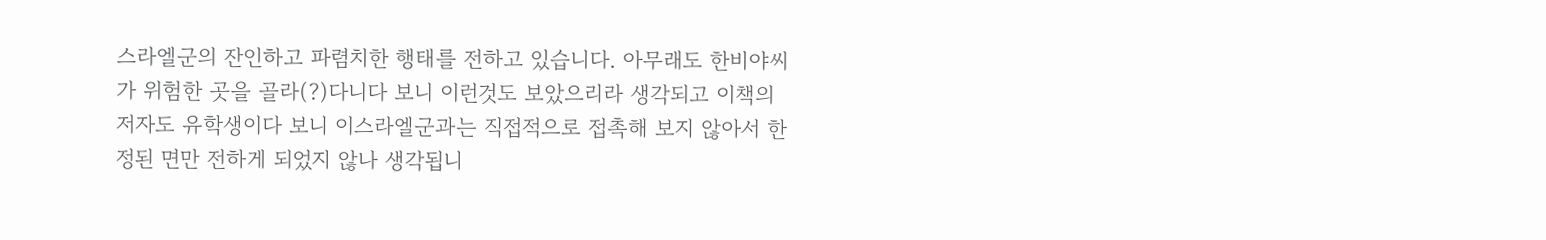스라엘군의 잔인하고 파렴치한 행태를 전하고 있습니다. 아무래도 한비야씨가 위험한 곳을 골라(?)다니다 보니 이런것도 보았으리라 생각되고 이책의 저자도 유학생이다 보니 이스라엘군과는 직접적으로 접촉해 보지 않아서 한정된 면만 전하게 되었지 않나 생각됩니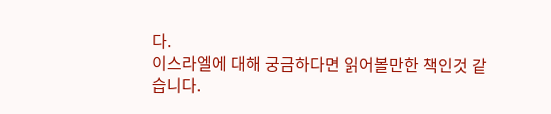다.
이스라엘에 대해 궁금하다면 읽어볼만한 책인것 같습니다.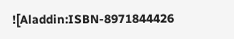![Aladdin:ISBN-8971844426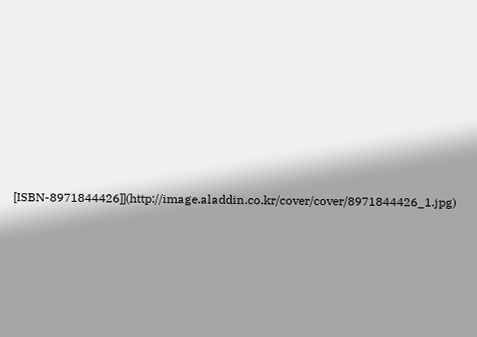[ISBN-8971844426]](http://image.aladdin.co.kr/cover/cover/8971844426_1.jpg)